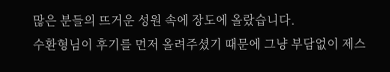많은 분들의 뜨거운 성원 속에 장도에 올랐습니다.
수환형님이 후기를 먼저 올려주셨기 때문에 그냥 부담없이 제스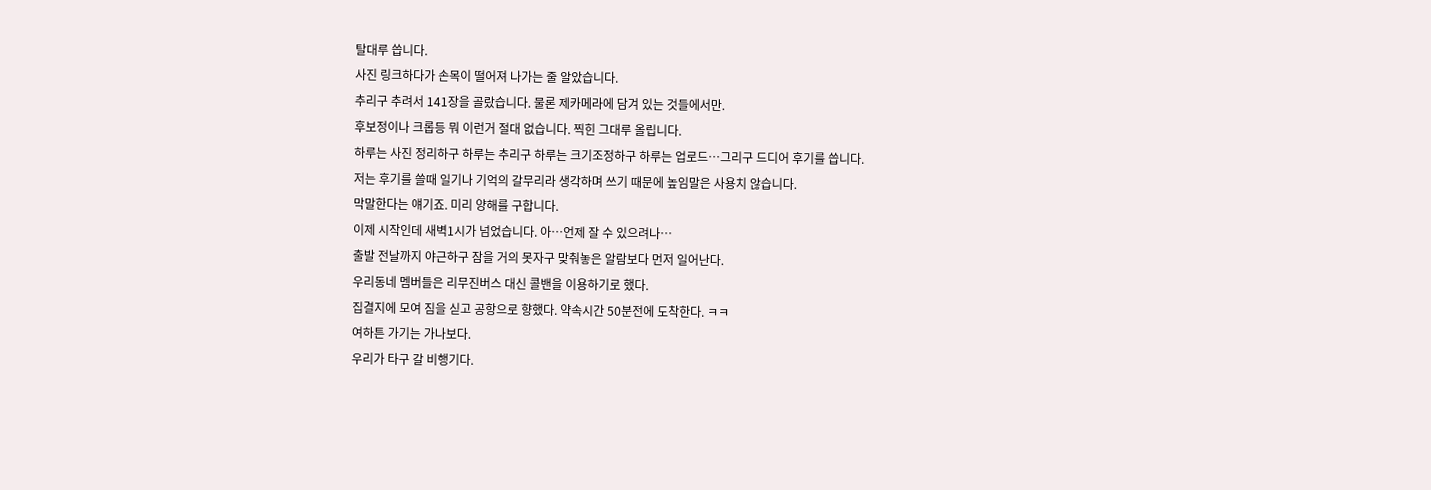탈대루 씁니다.
사진 링크하다가 손목이 떨어져 나가는 줄 알았습니다.
추리구 추려서 141장을 골랐습니다. 물론 제카메라에 담겨 있는 것들에서만.
후보정이나 크롭등 뭐 이런거 절대 없습니다. 찍힌 그대루 올립니다.
하루는 사진 정리하구 하루는 추리구 하루는 크기조정하구 하루는 업로드…그리구 드디어 후기를 씁니다.
저는 후기를 쓸때 일기나 기억의 갈무리라 생각하며 쓰기 때문에 높임말은 사용치 않습니다.
막말한다는 얘기죠. 미리 양해를 구합니다.
이제 시작인데 새벽1시가 넘었습니다. 아…언제 잘 수 있으려나…
출발 전날까지 야근하구 잠을 거의 못자구 맞춰놓은 알람보다 먼저 일어난다.
우리동네 멤버들은 리무진버스 대신 콜밴을 이용하기로 했다.
집결지에 모여 짐을 싣고 공항으로 향했다. 약속시간 50분전에 도착한다. ㅋㅋ
여하튼 가기는 가나보다.
우리가 타구 갈 비행기다.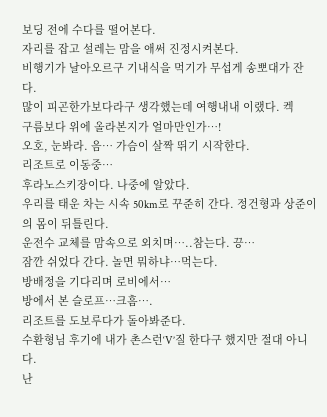보딩 전에 수다를 떨어본다.
자리를 잡고 설레는 맘을 애써 진정시켜본다.
비행기가 날아오르구 기내식을 먹기가 무섭게 송뽀대가 잔다.
많이 피곤한가보다라구 생각했는데 여행내내 이랬다. 켁
구름보다 위에 올라본지가 얼마만인가…!
오호, 눈봐라. 음… 가슴이 살짝 뛰기 시작한다.
리조트로 이동중…
후라노스키장이다. 나중에 알았다.
우리를 태운 차는 시속 50km로 꾸준히 간다. 정건형과 상준이의 몸이 뒤틀린다.
운전수 교체를 맘속으로 외치며…..참는다. 끙…
잠깐 쉬었다 간다. 놀면 뭐하냐…먹는다.
방배정을 기다리며 로비에서…
방에서 본 슬로프…크흠….
리조트를 도보루다가 돌아봐준다.
수환형님 후기에 내가 촌스런‘V’질 한다구 했지만 절대 아니다.
난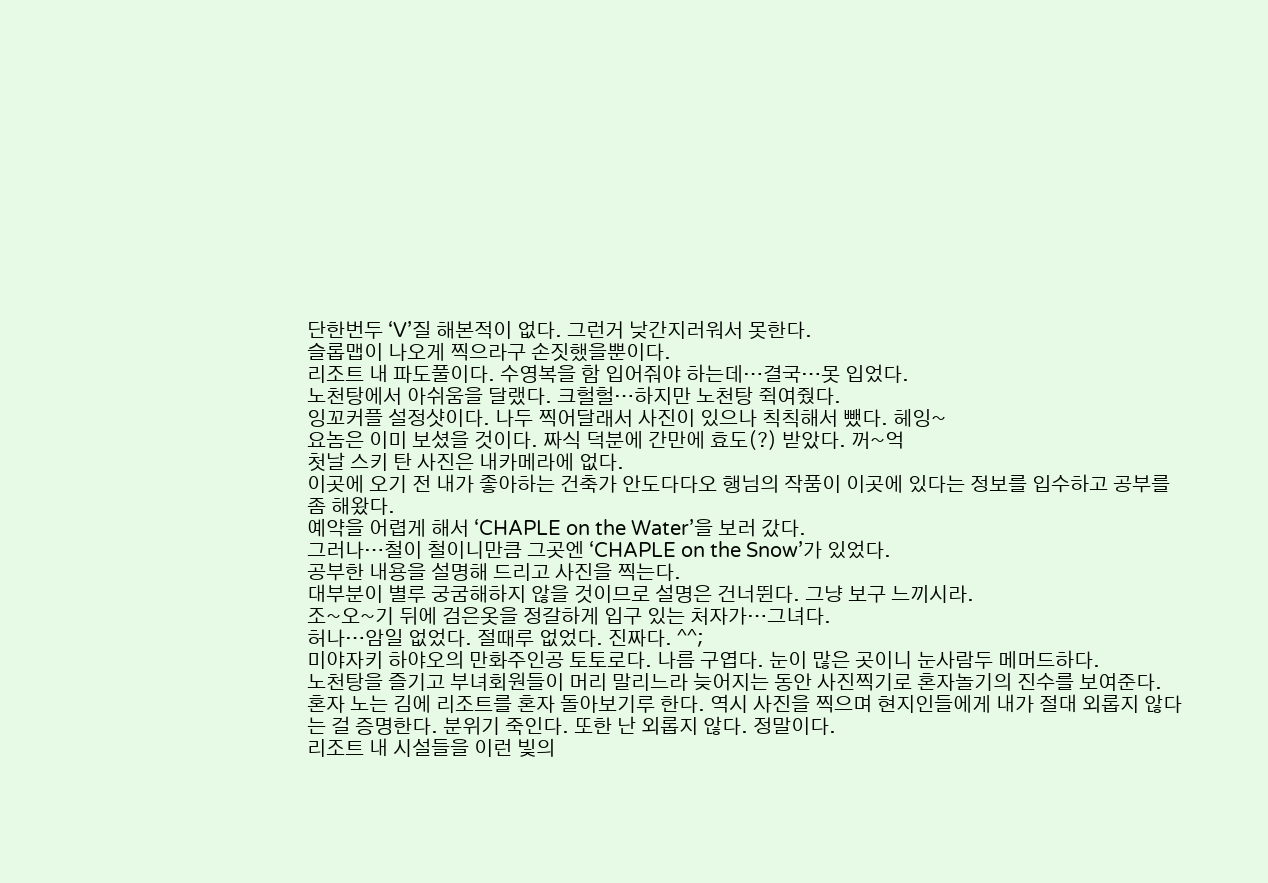단한번두 ‘V’질 해본적이 없다. 그런거 낮간지러워서 못한다.
슬롭맵이 나오게 찍으라구 손짓했을뿐이다.
리조트 내 파도풀이다. 수영복을 함 입어줘야 하는데…결국…못 입었다.
노천탕에서 아쉬움을 달랬다. 크헐헐…하지만 노천탕 쥑여줬다.
잉꼬커플 설정샷이다. 나두 찍어달래서 사진이 있으나 칙칙해서 뺐다. 헤잉~
요놈은 이미 보셨을 것이다. 짜식 덕분에 간만에 효도(?) 받았다. 꺼~억
첫날 스키 탄 사진은 내카메라에 없다.
이곳에 오기 전 내가 좋아하는 건축가 안도다다오 행님의 작품이 이곳에 있다는 정보를 입수하고 공부를 좀 해왔다.
예약을 어렵게 해서 ‘CHAPLE on the Water’을 보러 갔다.
그러나…철이 철이니만큼 그곳엔 ‘CHAPLE on the Snow’가 있었다.
공부한 내용을 설명해 드리고 사진을 찍는다.
대부분이 별루 궁굼해하지 않을 것이므로 설명은 건너뛴다. 그냥 보구 느끼시라.
조~오~기 뒤에 검은옷을 정갈하게 입구 있는 처자가…그녀다.
허나…암일 없었다. 절때루 없었다. 진짜다. ^^;
미야자키 하야오의 만화주인공 토토로다. 나름 구엽다. 눈이 많은 곳이니 눈사람두 메머드하다.
노천탕을 즐기고 부녀회원들이 머리 말리느라 늦어지는 동안 사진찍기로 혼자놀기의 진수를 보여준다.
혼자 노는 김에 리조트를 혼자 돌아보기루 한다. 역시 사진을 찍으며 현지인들에게 내가 절대 외롭지 않다는 걸 증명한다. 분위기 죽인다. 또한 난 외롭지 않다. 정말이다.
리조트 내 시설들을 이런 빛의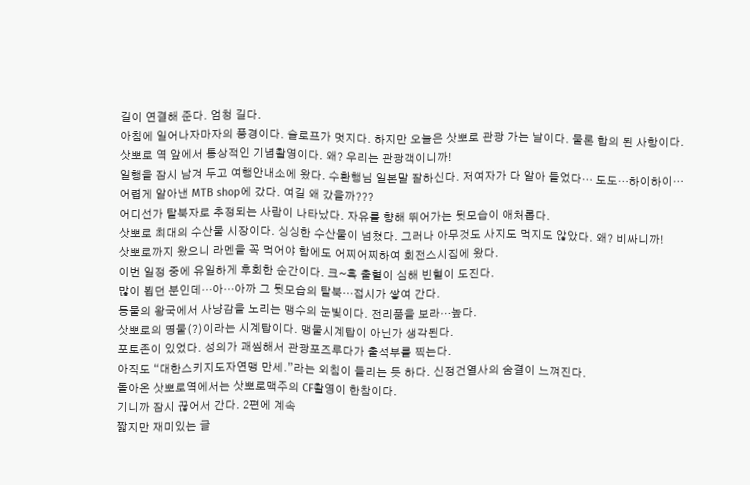길이 연결해 준다. 엄청 길다.
아침에 일어나자마자의 풍경이다. 슬로프가 멋지다. 하지만 오늘은 삿뽀로 관광 가는 날이다. 물론 합의 된 사항이다.
삿뽀로 역 앞에서 통상적인 기념촬영이다. 왜? 우리는 관광객이니까!
일행을 잠시 남겨 두고 여행안내소에 왔다. 수환행님 일본말 잘하신다. 저여자가 다 알아 들었다… 도도…하이하이…
어렵게 알아낸 MTB shop에 갔다. 여길 왜 갔을까???
어디선가 탈북자로 추정되는 사람이 나타났다. 자유를 향해 뛰어가는 뒷모습이 애처롭다.
삿뽀로 최대의 수산물 시장이다. 싱싱한 수산물이 넘쳤다. 그러나 아무것도 사지도 먹지도 않았다. 왜? 비싸니까!
삿뽀로까지 왔으니 라멘을 꼭 먹어야 함에도 어찌어찌하여 회전스시집에 왔다.
이번 일정 중에 유일하게 후회한 순간이다. 크~흑 출혈이 심해 빈혈이 도진다.
많이 뵙던 분인데…아…아까 그 뒷모습의 탈북…접시가 쌓여 간다.
동물의 왕국에서 사냥감을 노리는 맹수의 눈빛이다. 전리품을 보라…높다.
삿뽀로의 명물(?)이라는 시계탑이다. 맹물시계탑이 아닌가 생각된다.
포토존이 있었다. 성의가 괘씸해서 관광포즈루다가 출석부를 찍는다.
아직도 “대한스키지도자연맹 만세.”라는 외침이 들리는 듯 하다. 신정건열사의 숨결이 느껴진다.
돌아온 삿뽀로역에서는 삿뽀로맥주의 CF촬영이 한참이다.
기니까 잠시 끊어서 간다. 2편에 계속
짧지만 재미있는 글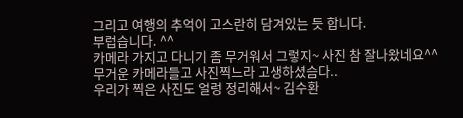그리고 여행의 추억이 고스란히 담겨있는 듯 합니다.
부럽습니다. ^^
카메라 가지고 다니기 좀 무거워서 그렇지~ 사진 참 잘나왔네요^^
무거운 카메라들고 사진찍느라 고생하셨슴다..
우리가 찍은 사진도 얼렁 정리해서~ 김수환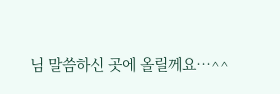님 말씀하신 곳에 올릴께요…^^